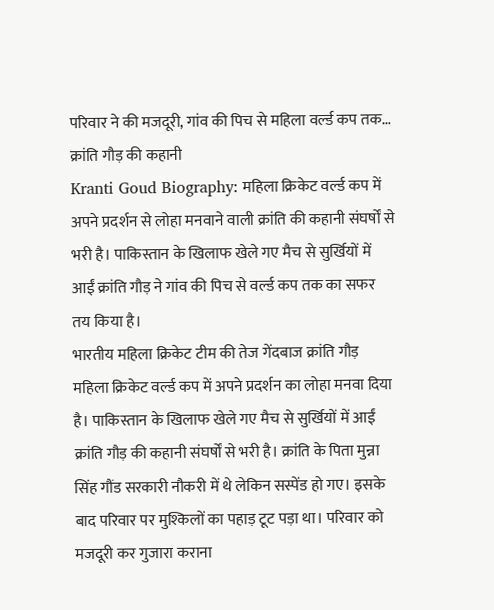परिवार ने की मजदूरी, गांव की पिच से महिला वर्ल्ड कप तक… क्रांति गौड़ की कहानी
Kranti Goud Biography: महिला क्रिकेट वर्ल्ड कप में अपने प्रदर्शन से लोहा मनवाने वाली क्रांति की कहानी संघर्षों से भरी है। पाकिस्तान के खिलाफ खेले गए मैच से सुर्खियों में आईं क्रांति गौड़ ने गांव की पिच से वर्ल्ड कप तक का सफर तय किया है।
भारतीय महिला क्रिकेट टीम की तेज गेंदबाज क्रांति गौड़ महिला क्रिकेट वर्ल्ड कप में अपने प्रदर्शन का लोहा मनवा दिया है। पाकिस्तान के खिलाफ खेले गए मैच से सुर्खियों में आईं क्रांति गौड़ की कहानी संघर्षों से भरी है। क्रांति के पिता मुन्ना सिंह गौंड सरकारी नौकरी में थे लेकिन सस्पेंड हो गए। इसके बाद परिवार पर मुश्किलों का पहाड़ टूट पड़ा था। परिवार को मजदूरी कर गुजारा कराना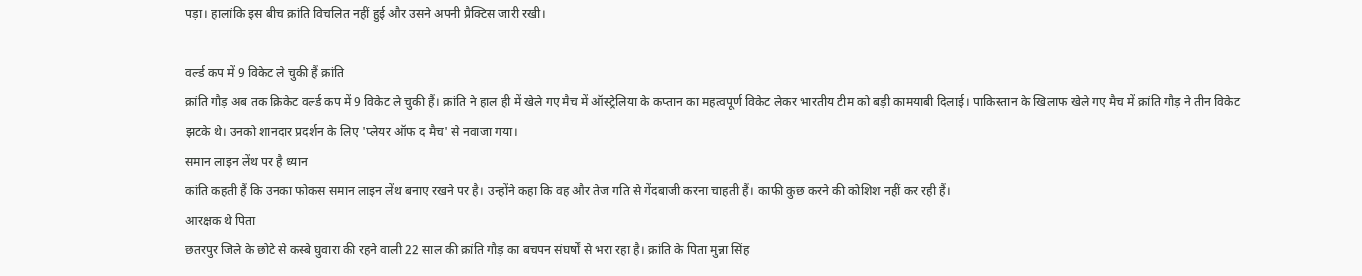पड़ा। हालांकि इस बीच क्रांति विचलित नहीं हुई और उसने अपनी प्रैक्टिस जारी रखी।

वर्ल्ड कप में 9 विकेट ले चुकी हैं क्रांति
क्रांति गौड़ अब तक क्रिकेट वर्ल्ड कप में 9 विकेट ले चुकी हैं। क्रांति ने हाल ही में खेले गए मैच में ऑस्ट्रेलिया के कप्तान का महत्वपूर्ण विकेट लेकर भारतीय टीम को बड़ी कामयाबी दिलाई। पाकिस्तान के खिलाफ खेले गए मैच में क्रांति गौड़ ने तीन विकेट झटके थे। उनको शानदार प्रदर्शन के लिए 'प्लेयर ऑफ द मैच' से नवाजा गया।
समान लाइन लेंथ पर है ध्यान
कांति कहती हैं कि उनका फोकस समान लाइन लेंथ बनाए रखने पर है। उन्होंने कहा कि वह और तेज गति से गेंदबाजी करना चाहती हैं। काफी कुछ करने की कोशिश नहीं कर रही हैं।
आरक्षक थे पिता
छतरपुर जिले के छोटे से कस्बे घुवारा की रहने वाली 22 साल की क्रांति गौड़ का बचपन संघर्षों से भरा रहा है। क्रांति के पिता मुन्ना सिंह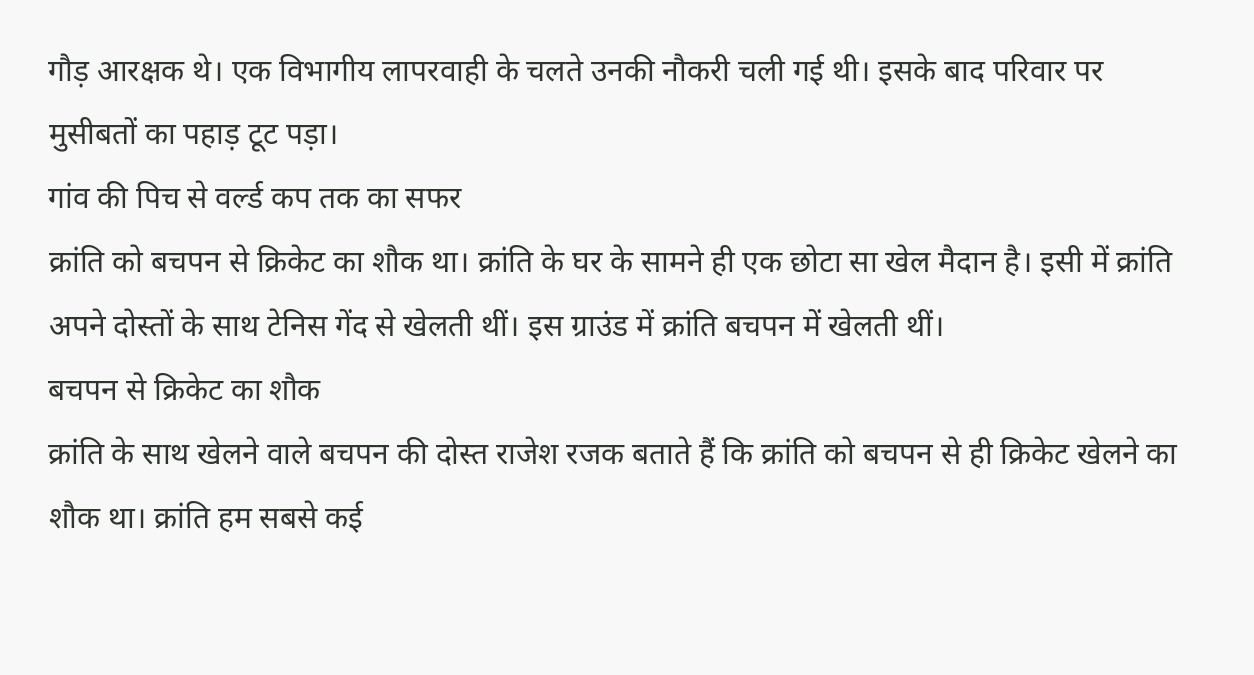गौड़ आरक्षक थे। एक विभागीय लापरवाही के चलते उनकी नौकरी चली गई थी। इसके बाद परिवार पर मुसीबतों का पहाड़ टूट पड़ा।
गांव की पिच से वर्ल्ड कप तक का सफर
क्रांति को बचपन से क्रिकेट का शौक था। क्रांति के घर के सामने ही एक छोटा सा खेल मैदान है। इसी में क्रांति अपने दोस्तों के साथ टेनिस गेंद से खेलती थीं। इस ग्राउंड में क्रांति बचपन में खेलती थीं।
बचपन से क्रिकेट का शौक
क्रांति के साथ खेलने वाले बचपन की दोस्त राजेश रजक बताते हैं कि क्रांति को बचपन से ही क्रिकेट खेलने का शौक था। क्रांति हम सबसे कई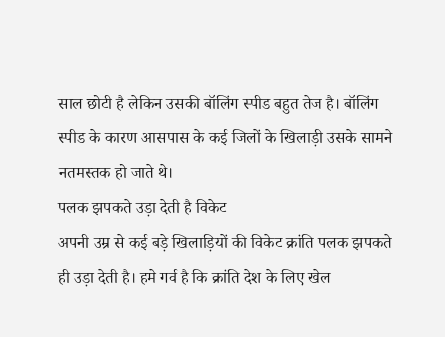साल छोटी है लेकिन उसकी बॉलिंग स्पीड बहुत तेज है। बॉलिंग स्पीड के कारण आसपास के कई जिलों के खिलाड़ी उसके सामने नतमस्तक हो जाते थे।
पलक झपकते उड़ा देती है विकेट
अपनी उम्र से कई बड़े खिलाड़ियों की विकेट क्रांति पलक झपकते ही उड़ा देती है। हमे गर्व है कि क्रांति देश के लिए खेल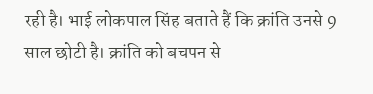रही है। भाई लोकपाल सिंह बताते हैं कि क्रांति उनसे 9 साल छोटी है। क्रांति को बचपन से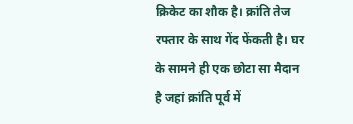क्रिकेट का शौक है। क्रांति तेज रफ्तार के साथ गेंद फेंकती है। घर के सामने ही एक छोटा सा मैदान है जहां क्रांति पूर्व में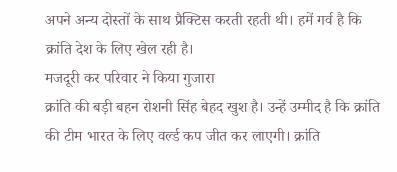अपने अन्य दोस्तों के साथ प्रैक्टिस करती रहती थी। हमें गर्व है कि क्रांति देश के लिए खेल रही है।
मजदूरी कर परिवार ने किया गुजारा
क्रांति की बड़ी बहन रोशनी सिंह बेहद खुश है। उन्हें उम्मीद है कि क्रांति की टीम भारत के लिए वर्ल्ड कप जीत कर लाएगी। क्रांति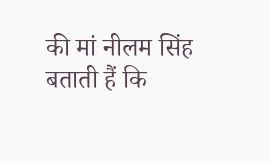की मां नीलम सिंह बताती हैं कि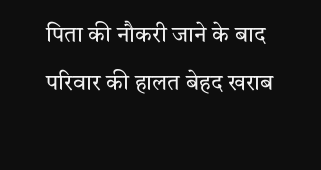पिता की नौकरी जाने के बाद परिवार की हालत बेहद खराब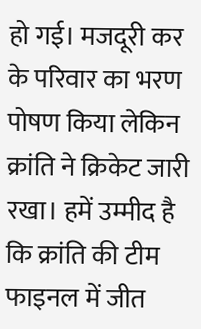हो गई। मजदूरी कर के परिवार का भरण पोषण किया लेकिन क्रांति ने क्रिकेट जारी रखा। हमें उम्मीद है कि क्रांति की टीम फाइनल में जीत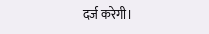दर्ज करेगी।